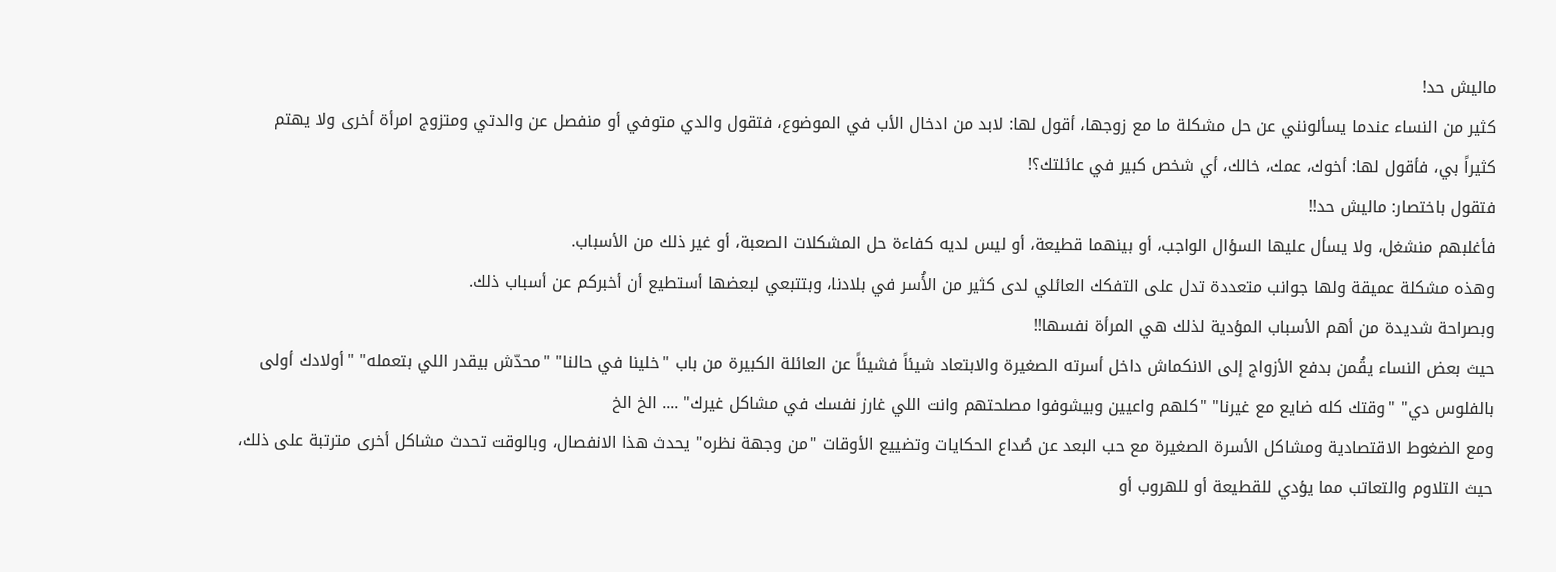ماليش حد!
كثير من النساء عندما يسألونني عن حل مشكلة ما مع زوجها، أقول لها: لابد من ادخال الأب في الموضوع، فتقول والدي متوفي أو منفصل عن والدتي ومتزوج امرأة أخرى ولا يهتم كثيراً بي، فأقول لها: أخوك، عمك، خالك، أي شخص كبير في عائلتك؟!
فتقول باختصار: ماليش حد!!
فأغلبهم منشغل، ولا يسأل عليها السؤال الواجب، أو بينهما قطيعة، أو ليس لديه كفاءة حل المشكلات الصعبة، أو غير ذلك من الأسباب.
وهذه مشكلة عميقة ولها جوانب متعددة تدل على التفكك العائلي لدى كثير من الأُسر في بلادنا، وبتتبعي لبعضها أستطيع أن أخبركم عن أسباب ذلك.
وبصراحة شديدة من أهم الأسباب المؤدية لذلك هي المرأة نفسها!!
حيث بعض النساء يقُمن بدفع الأزواج إلى الانكماش داخل أسرته الصغيرة والابتعاد شيئاً فشيئاً عن العائلة الكبيرة من باب "خلينا في حالنا" "محدّش بيقدر اللي بتعمله" "أولادك أولى بالفلوس دي" "وقتك كله ضايع مع غيرنا" "كلهم واعيين وبيشوفوا مصلحتهم وانت اللي غارز نفسك في مشاكل غيرك" .... الخ الخ
ومع الضغوط الاقتصادية ومشاكل الأسرة الصغيرة مع حب البعد عن صُداع الحكايات وتضييع الأوقات "من وجهة نظره" يحدث هذا الانفصال، وبالوقت تحدث مشاكل أخرى مترتبة على ذلك، حيث التلاوم والتعاتب مما يؤدي للقطيعة أو للهروب أو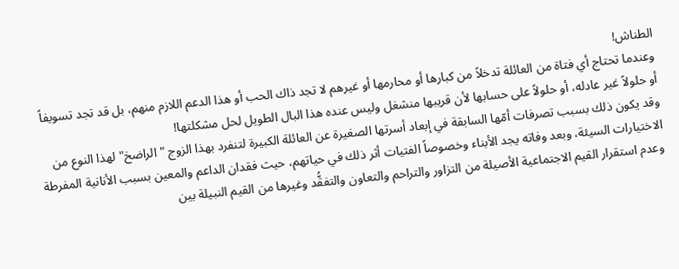الطناش!
وعندما تحتاج أي فتاة من العائلة تدخلاً من كبارها أو محارمها أو غيرهم لا تجد ذاك الحب أو هذا الدعم اللازم منهم، بل قد تجد تسويفاً أو حلولاً غير عادله، أو حلولاً على حسابها لأن قريبها منشغل وليس عنده هذا البال الطويل لحل مشكلتها!
وقد يكون ذلك بسبب تصرفات أمّها السابقة في إبعاد أسرتها الصغيرة عن العائلة الكبيرة لتنفرد بهذا الزوج "الراضخ" لهذا النوع من الاختيارات السيئة، وبعد وفاته يجد الأبناء وخصوصاً الفتيات أثر ذلك في حياتهم، حيث فقدان الداعم والمعين بسبب الأنانية المفرطة وعدم استقرار القيم الاجتماعية الأصيلة من التزاور والتراحم والتعاون والتفقُّد وغيرها من القيم النبيلة بين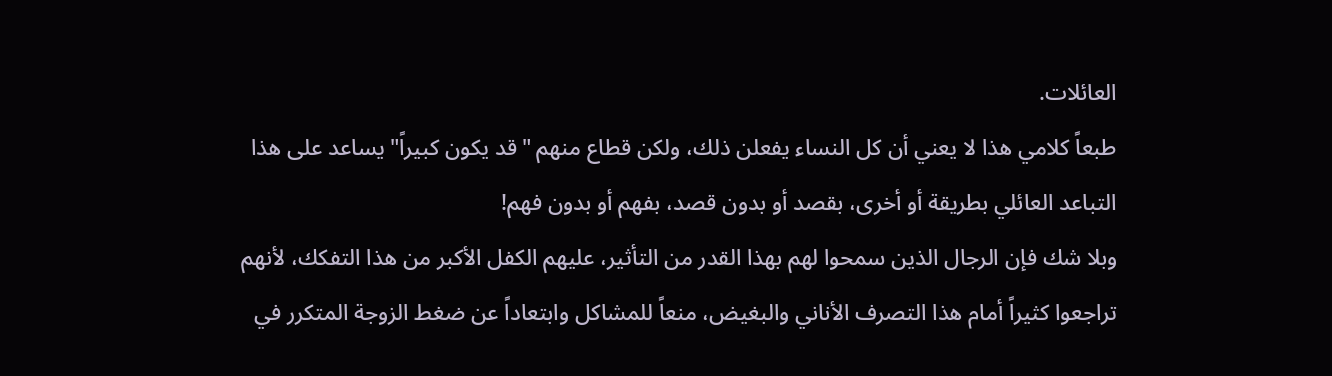العائلات.
طبعاً كلامي هذا لا يعني أن كل النساء يفعلن ذلك، ولكن قطاع منهم "قد يكون كبيراً" يساعد على هذا التباعد العائلي بطريقة أو أخرى، بقصد أو بدون قصد، بفهم أو بدون فهم!
وبلا شك فإن الرجال الذين سمحوا لهم بهذا القدر من التأثير، عليهم الكفل الأكبر من هذا التفكك، لأنهم تراجعوا كثيراً أمام هذا التصرف الأناني والبغيض، منعاً للمشاكل وابتعاداً عن ضغط الزوجة المتكرر في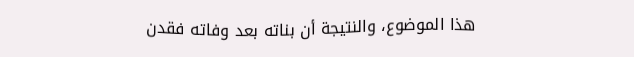هذا الموضوع، والنتيجة أن بناته بعد وفاته فقدن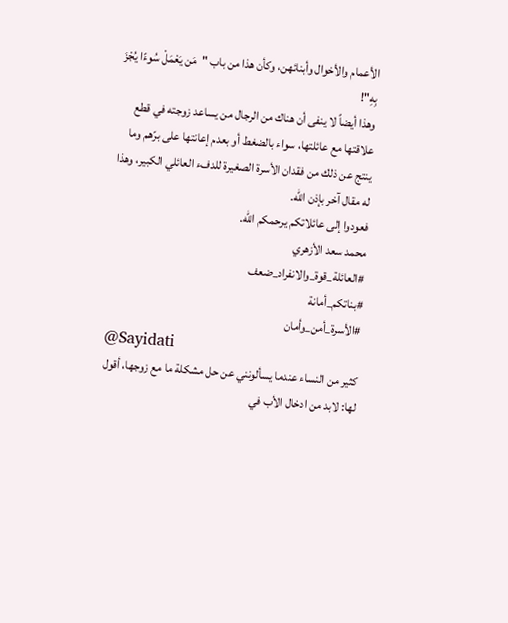الأعمام والأخوال وأبنائهن، وكأن هذا من باب "مَن يَعْمَلْ سُوءًا يُجْزَ بِهِ"!
وهذا أيضاً لا ينفى أن هناك من الرجال من يساعد زوجته في قطع علاقتها مع عائلتها، سواء بالضغط أو بعدم إعانتها على برّهم وما ينتج عن ذلك من فقدان الأسرة الصغيرة للدفء العائلي الكبير، وهذا له مقال آخر بإذن الله.
فعودوا إلى عائلاتكم يرحمكم الله.
محمد سعد الأزهري
#العائلة_قوة_والانفراد_ضعف
#بناتكم_أمانة
#الأسرة_أمن_وأمان
@Sayidati
كثير من النساء عندما يسألونني عن حل مشكلة ما مع زوجها، أقول لها: لابد من ادخال الأب في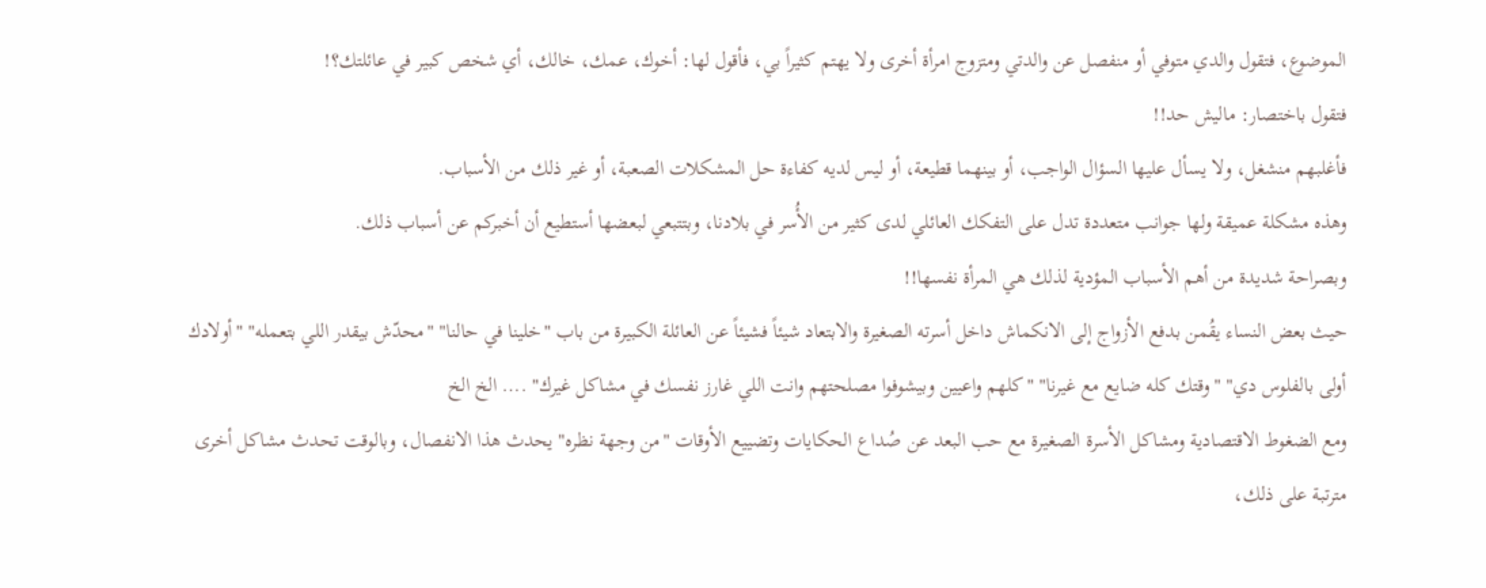الموضوع، فتقول والدي متوفي أو منفصل عن والدتي ومتزوج امرأة أخرى ولا يهتم كثيراً بي، فأقول لها: أخوك، عمك، خالك، أي شخص كبير في عائلتك؟!
فتقول باختصار: ماليش حد!!
فأغلبهم منشغل، ولا يسأل عليها السؤال الواجب، أو بينهما قطيعة، أو ليس لديه كفاءة حل المشكلات الصعبة، أو غير ذلك من الأسباب.
وهذه مشكلة عميقة ولها جوانب متعددة تدل على التفكك العائلي لدى كثير من الأُسر في بلادنا، وبتتبعي لبعضها أستطيع أن أخبركم عن أسباب ذلك.
وبصراحة شديدة من أهم الأسباب المؤدية لذلك هي المرأة نفسها!!
حيث بعض النساء يقُمن بدفع الأزواج إلى الانكماش داخل أسرته الصغيرة والابتعاد شيئاً فشيئاً عن العائلة الكبيرة من باب "خلينا في حالنا" "محدّش بيقدر اللي بتعمله" "أولادك أولى بالفلوس دي" "وقتك كله ضايع مع غيرنا" "كلهم واعيين وبيشوفوا مصلحتهم وانت اللي غارز نفسك في مشاكل غيرك" .... الخ الخ
ومع الضغوط الاقتصادية ومشاكل الأسرة الصغيرة مع حب البعد عن صُداع الحكايات وتضييع الأوقات "من وجهة نظره" يحدث هذا الانفصال، وبالوقت تحدث مشاكل أخرى مترتبة على ذلك،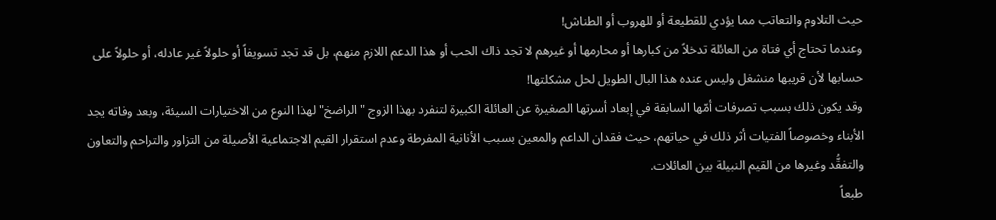حيث التلاوم والتعاتب مما يؤدي للقطيعة أو للهروب أو الطناش!
وعندما تحتاج أي فتاة من العائلة تدخلاً من كبارها أو محارمها أو غيرهم لا تجد ذاك الحب أو هذا الدعم اللازم منهم، بل قد تجد تسويفاً أو حلولاً غير عادله، أو حلولاً على حسابها لأن قريبها منشغل وليس عنده هذا البال الطويل لحل مشكلتها!
وقد يكون ذلك بسبب تصرفات أمّها السابقة في إبعاد أسرتها الصغيرة عن العائلة الكبيرة لتنفرد بهذا الزوج "الراضخ" لهذا النوع من الاختيارات السيئة، وبعد وفاته يجد الأبناء وخصوصاً الفتيات أثر ذلك في حياتهم، حيث فقدان الداعم والمعين بسبب الأنانية المفرطة وعدم استقرار القيم الاجتماعية الأصيلة من التزاور والتراحم والتعاون والتفقُّد وغيرها من القيم النبيلة بين العائلات.
طبعاً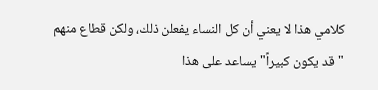كلامي هذا لا يعني أن كل النساء يفعلن ذلك، ولكن قطاع منهم "قد يكون كبيراً" يساعد على هذا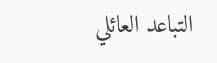التباعد العائلي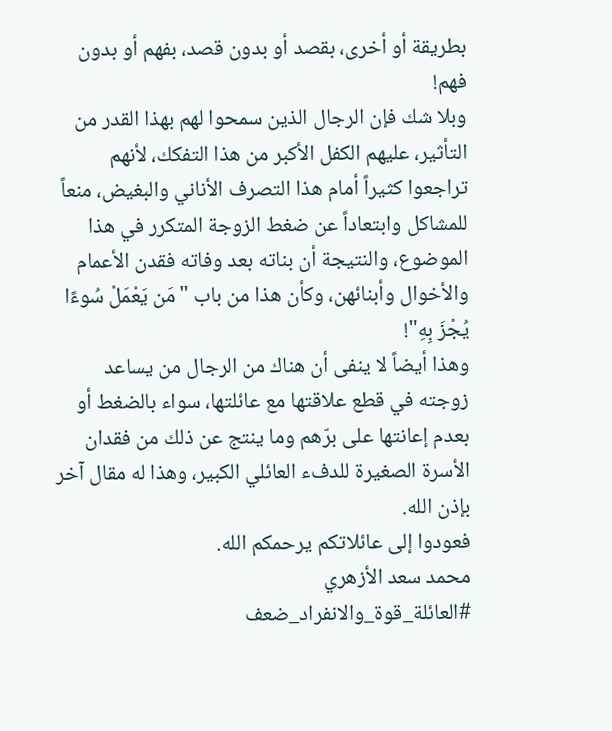بطريقة أو أخرى، بقصد أو بدون قصد، بفهم أو بدون فهم!
وبلا شك فإن الرجال الذين سمحوا لهم بهذا القدر من التأثير، عليهم الكفل الأكبر من هذا التفكك، لأنهم تراجعوا كثيراً أمام هذا التصرف الأناني والبغيض، منعاً للمشاكل وابتعاداً عن ضغط الزوجة المتكرر في هذا الموضوع، والنتيجة أن بناته بعد وفاته فقدن الأعمام والأخوال وأبنائهن، وكأن هذا من باب "مَن يَعْمَلْ سُوءًا يُجْزَ بِهِ"!
وهذا أيضاً لا ينفى أن هناك من الرجال من يساعد زوجته في قطع علاقتها مع عائلتها، سواء بالضغط أو بعدم إعانتها على برّهم وما ينتج عن ذلك من فقدان الأسرة الصغيرة للدفء العائلي الكبير، وهذا له مقال آخر بإذن الله.
فعودوا إلى عائلاتكم يرحمكم الله.
محمد سعد الأزهري
#العائلة_قوة_والانفراد_ضعف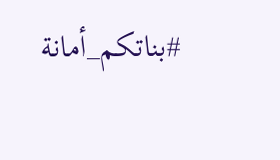#بناتكم_أمانة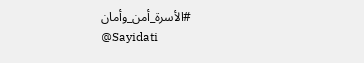#الأسرة_أمن_وأمان
@Sayidati